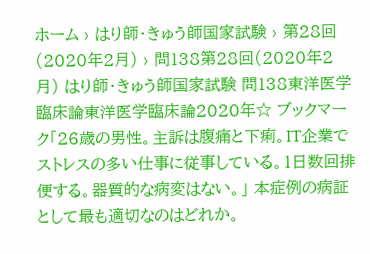ホーム › はり師・きゅう師国家試験 › 第28回(2020年2月) › 問138第28回(2020年2月) はり師・きゅう師国家試験 問138東洋医学臨床論東洋医学臨床論2020年☆ ブックマーク「26歳の男性。主訴は腹痛と下痢。IT企業でストレスの多い仕事に従事している。1日数回排便する。器質的な病変はない。」 本症例の病証として最も適切なのはどれか。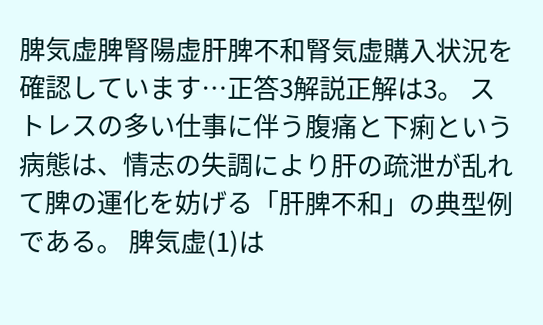脾気虚脾腎陽虚肝脾不和腎気虚購入状況を確認しています…正答3解説正解は3。 ストレスの多い仕事に伴う腹痛と下痢という病態は、情志の失調により肝の疏泄が乱れて脾の運化を妨げる「肝脾不和」の典型例である。 脾気虚(1)は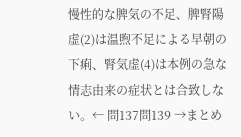慢性的な脾気の不足、脾腎陽虚(2)は温煦不足による早朝の下痢、腎気虚(4)は本例の急な情志由来の症状とは合致しない。← 問137問139 →まとめ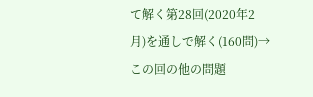て解く第28回(2020年2月)を通しで解く(160問)→この回の他の問題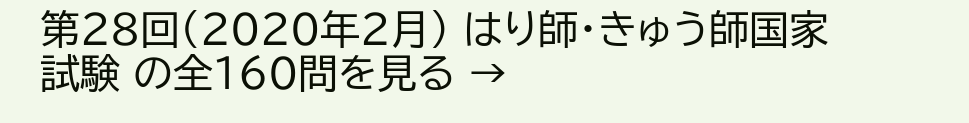第28回(2020年2月) はり師・きゅう師国家試験 の全160問を見る →